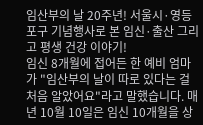임산부의 날 20주년! 서울시·영등포구 기념행사로 본 임신·출산 그리고 평생 건강 이야기!
임신 8개월에 접어든 한 예비 엄마가 "임산부의 날이 따로 있다는 걸 처음 알았어요"라고 말했습니다. 매년 10월 10일은 임신 10개월을 상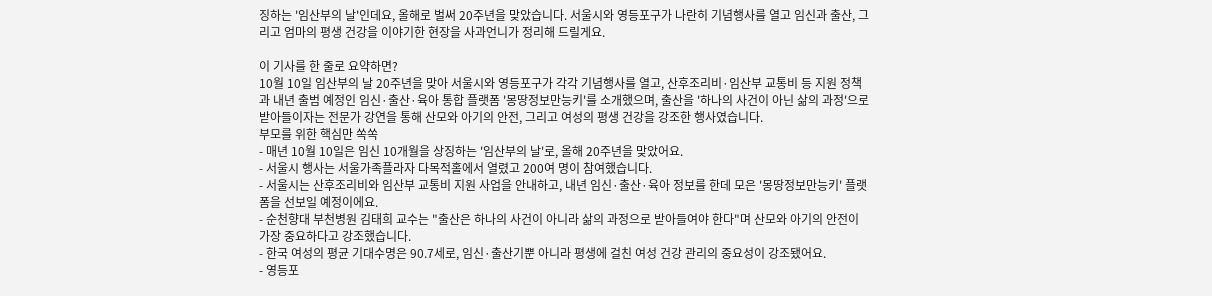징하는 '임산부의 날'인데요, 올해로 벌써 20주년을 맞았습니다. 서울시와 영등포구가 나란히 기념행사를 열고 임신과 출산, 그리고 엄마의 평생 건강을 이야기한 현장을 사과언니가 정리해 드릴게요.

이 기사를 한 줄로 요약하면?
10월 10일 임산부의 날 20주년을 맞아 서울시와 영등포구가 각각 기념행사를 열고, 산후조리비·임산부 교통비 등 지원 정책과 내년 출범 예정인 임신·출산·육아 통합 플랫폼 '몽땅정보만능키'를 소개했으며, 출산을 '하나의 사건이 아닌 삶의 과정'으로 받아들이자는 전문가 강연을 통해 산모와 아기의 안전, 그리고 여성의 평생 건강을 강조한 행사였습니다.
부모를 위한 핵심만 쏙쏙
- 매년 10월 10일은 임신 10개월을 상징하는 '임산부의 날'로, 올해 20주년을 맞았어요.
- 서울시 행사는 서울가족플라자 다목적홀에서 열렸고 200여 명이 참여했습니다.
- 서울시는 산후조리비와 임산부 교통비 지원 사업을 안내하고, 내년 임신·출산·육아 정보를 한데 모은 '몽땅정보만능키' 플랫폼을 선보일 예정이에요.
- 순천향대 부천병원 김태희 교수는 "출산은 하나의 사건이 아니라 삶의 과정으로 받아들여야 한다"며 산모와 아기의 안전이 가장 중요하다고 강조했습니다.
- 한국 여성의 평균 기대수명은 90.7세로, 임신·출산기뿐 아니라 평생에 걸친 여성 건강 관리의 중요성이 강조됐어요.
- 영등포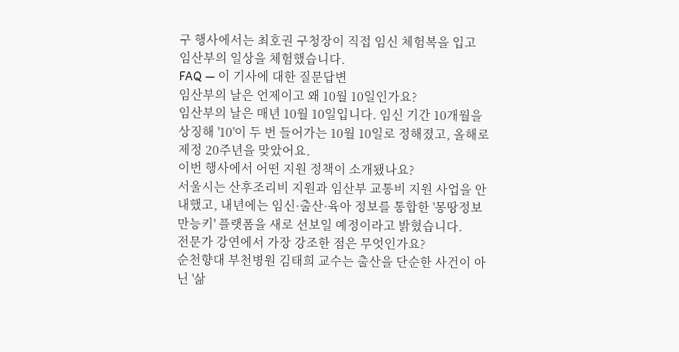구 행사에서는 최호권 구청장이 직접 임신 체험복을 입고 임산부의 일상을 체험했습니다.
FAQ — 이 기사에 대한 질문답변
임산부의 날은 언제이고 왜 10월 10일인가요?
임산부의 날은 매년 10월 10일입니다. 임신 기간 10개월을 상징해 '10'이 두 번 들어가는 10월 10일로 정해졌고, 올해로 제정 20주년을 맞았어요.
이번 행사에서 어떤 지원 정책이 소개됐나요?
서울시는 산후조리비 지원과 임산부 교통비 지원 사업을 안내했고, 내년에는 임신·출산·육아 정보를 통합한 '몽땅정보만능키' 플랫폼을 새로 선보일 예정이라고 밝혔습니다.
전문가 강연에서 가장 강조한 점은 무엇인가요?
순천향대 부천병원 김태희 교수는 출산을 단순한 사건이 아닌 '삶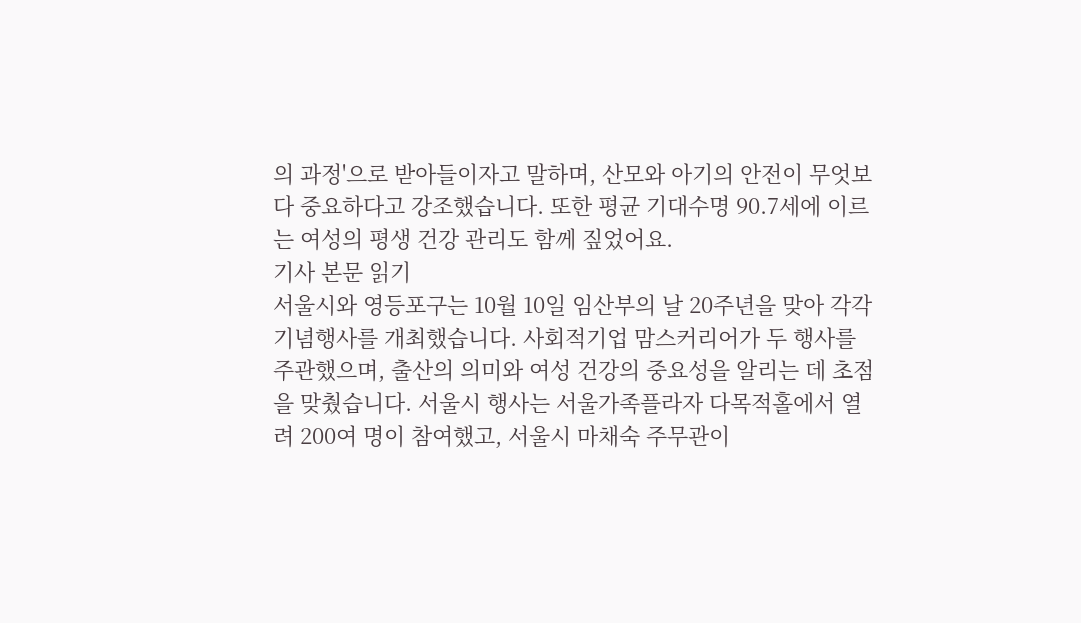의 과정'으로 받아들이자고 말하며, 산모와 아기의 안전이 무엇보다 중요하다고 강조했습니다. 또한 평균 기대수명 90.7세에 이르는 여성의 평생 건강 관리도 함께 짚었어요.
기사 본문 읽기
서울시와 영등포구는 10월 10일 임산부의 날 20주년을 맞아 각각 기념행사를 개최했습니다. 사회적기업 맘스커리어가 두 행사를 주관했으며, 출산의 의미와 여성 건강의 중요성을 알리는 데 초점을 맞췄습니다. 서울시 행사는 서울가족플라자 다목적홀에서 열려 200여 명이 참여했고, 서울시 마채숙 주무관이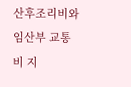산후조리비와 임산부 교통비 지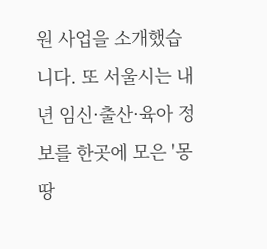원 사업을 소개했습니다. 또 서울시는 내년 임신·출산·육아 정보를 한곳에 모은 '몽땅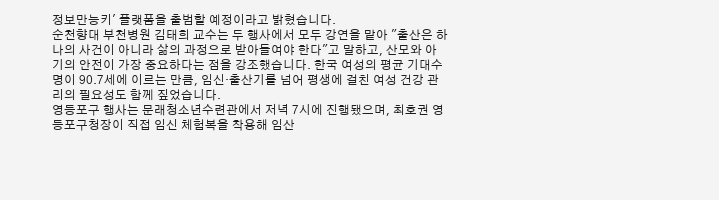정보만능키' 플랫폼을 출범할 예정이라고 밝혔습니다.
순천향대 부천병원 김태희 교수는 두 행사에서 모두 강연을 맡아 "출산은 하나의 사건이 아니라 삶의 과정으로 받아들여야 한다"고 말하고, 산모와 아기의 안전이 가장 중요하다는 점을 강조했습니다. 한국 여성의 평균 기대수명이 90.7세에 이르는 만큼, 임신·출산기를 넘어 평생에 걸친 여성 건강 관리의 필요성도 함께 짚었습니다.
영등포구 행사는 문래청소년수련관에서 저녁 7시에 진행됐으며, 최호권 영등포구청장이 직접 임신 체험복을 착용해 임산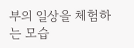부의 일상을 체험하는 모습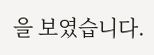을 보였습니다.